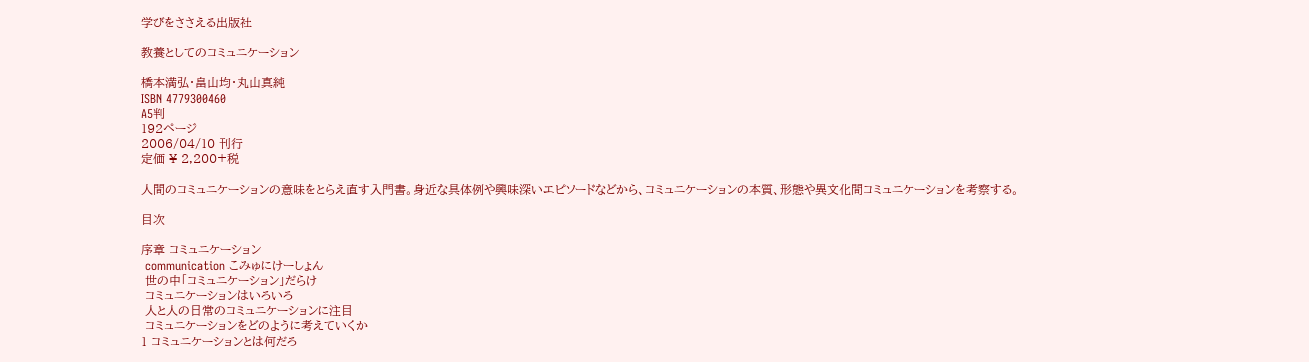学びをささえる出版社

教養としてのコミュニケーション

橋本満弘・畠山均・丸山真純
ISBN 4779300460
A5判
192ページ
2006/04/10 刊行
定価 ¥ 2,200+税

人間のコミュニケーションの意味をとらえ直す入門書。身近な具体例や興味深いエピソードなどから、コミュニケーションの本質、形態や異文化間コミュニケーションを考察する。

目次

序章 コミュニケーション
 communication こみゅにけーしょん
 世の中「コミュニケーション」だらけ
 コミュニケーションはいろいろ
 人と人の日常のコミュニケーションに注目
 コミュニケーションをどのように考えていくか
1 コミュニケーションとは何だろ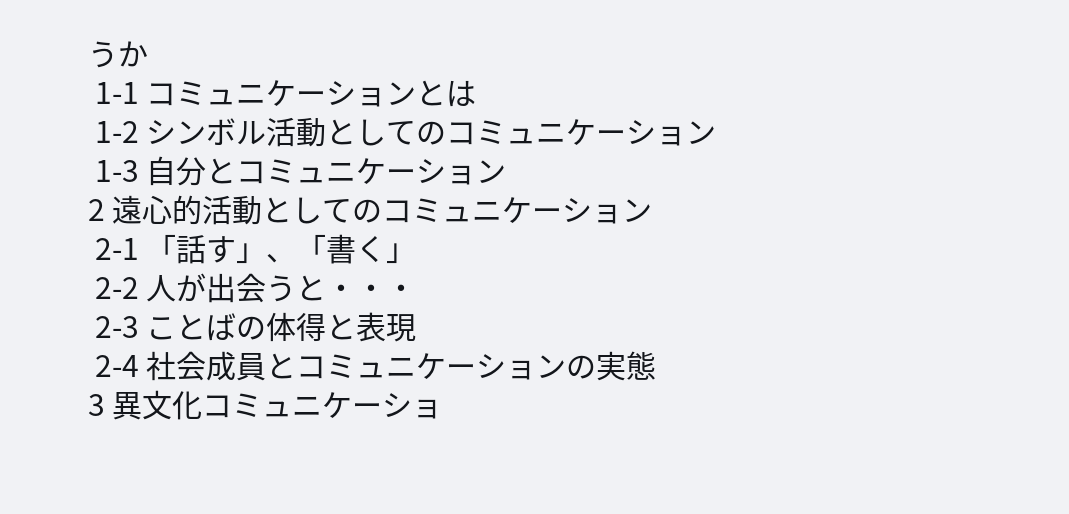うか
 1-1 コミュニケーションとは
 1-2 シンボル活動としてのコミュニケーション
 1-3 自分とコミュニケーション
2 遠心的活動としてのコミュニケーション
 2-1 「話す」、「書く」
 2-2 人が出会うと・・・
 2-3 ことばの体得と表現
 2-4 社会成員とコミュニケーションの実態
3 異文化コミュニケーショ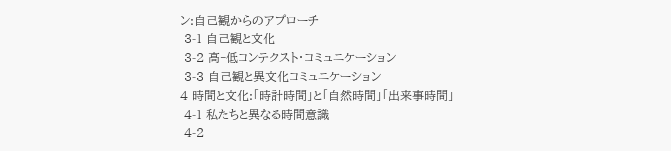ン:自己観からのアプローチ
 3-1 自己観と文化
 3-2 高‐低コンテクスト・コミュニケーション
 3-3 自己観と異文化コミュニケーション
4 時間と文化:「時計時間」と「自然時間」「出来事時間」
 4-1 私たちと異なる時間意識
 4-2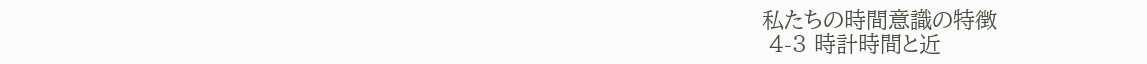私たちの時間意識の特徴
 4-3 時計時間と近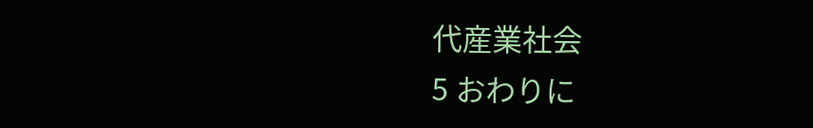代産業社会
5 おわりに